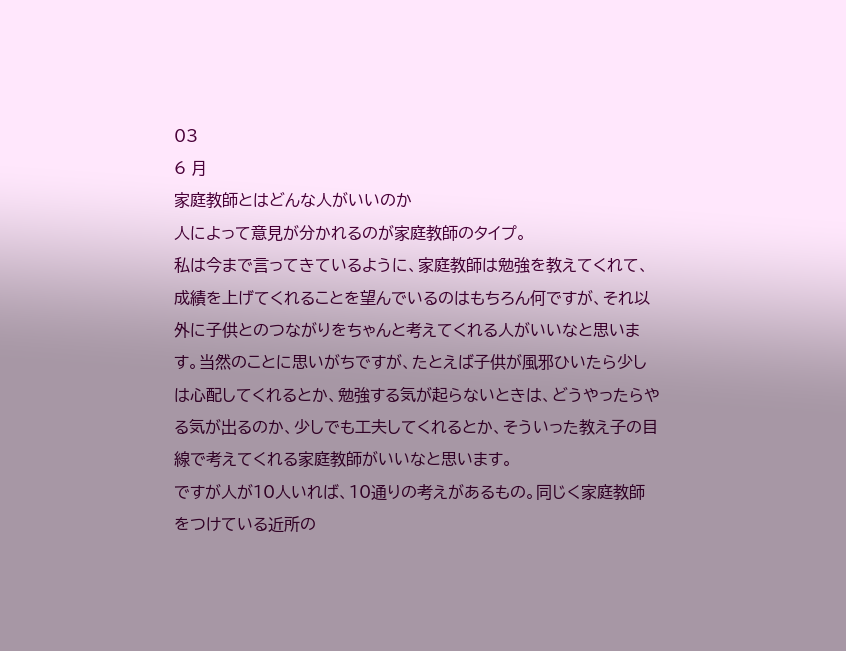03
6 月
家庭教師とはどんな人がいいのか
人によって意見が分かれるのが家庭教師のタイプ。
私は今まで言ってきているように、家庭教師は勉強を教えてくれて、成績を上げてくれることを望んでいるのはもちろん何ですが、それ以外に子供とのつながりをちゃんと考えてくれる人がいいなと思います。当然のことに思いがちですが、たとえば子供が風邪ひいたら少しは心配してくれるとか、勉強する気が起らないときは、どうやったらやる気が出るのか、少しでも工夫してくれるとか、そういった教え子の目線で考えてくれる家庭教師がいいなと思います。
ですが人が10人いれば、10通りの考えがあるもの。同じく家庭教師をつけている近所の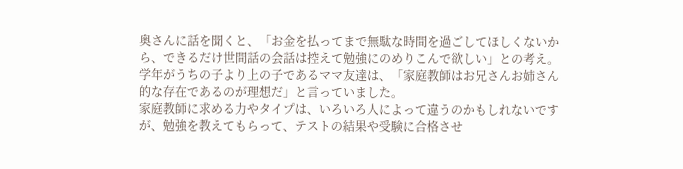奥さんに話を聞くと、「お金を払ってまで無駄な時間を過ごしてほしくないから、できるだけ世間話の会話は控えて勉強にのめりこんで欲しい」との考え。学年がうちの子より上の子であるママ友達は、「家庭教師はお兄さんお姉さん的な存在であるのが理想だ」と言っていました。
家庭教師に求める力やタイプは、いろいろ人によって違うのかもしれないですが、勉強を教えてもらって、テストの結果や受験に合格させ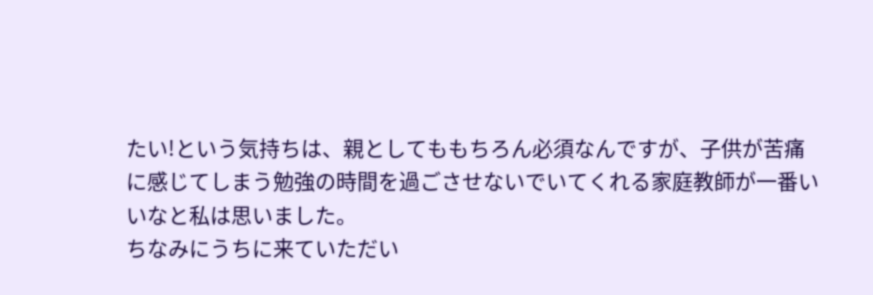たい!という気持ちは、親としてももちろん必須なんですが、子供が苦痛に感じてしまう勉強の時間を過ごさせないでいてくれる家庭教師が一番いいなと私は思いました。
ちなみにうちに来ていただい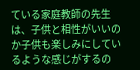ている家庭教師の先生は、子供と相性がいいのか子供も楽しみにしているような感じがするの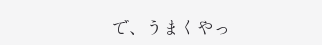で、うまくやっ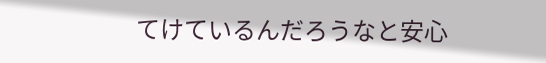てけているんだろうなと安心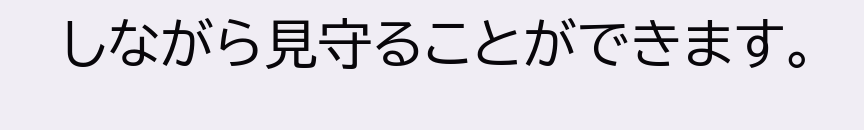しながら見守ることができます。